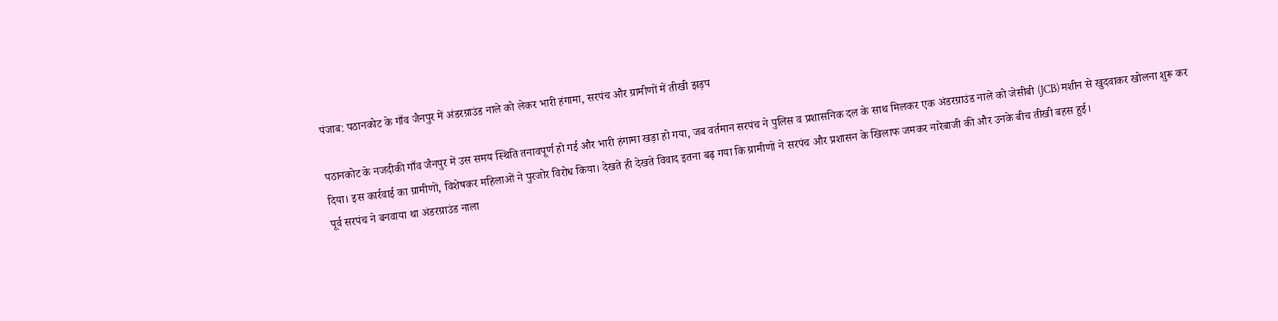पंजाब: पठानकोट के गाँव जैनपुर में अंडरग्राउंड नाले को लेकर भारी हंगामा, सरपंच और ग्रामीणों में तीखी झड़प

पठानकोट के नजदीकी गाँव जैनपुर में उस समय स्थिति तनावपूर्ण हो गई और भारी हंगामा खड़ा हो गया, जब वर्तमान सरपंच ने पुलिस व प्रशासनिक दल के साथ मिलकर एक अंडरग्राउंड नाले को जेसीबी (JCB) मशीन से खुदवाकर खोलना शुरू कर दिया। इस कार्रवाई का ग्रामीणों, विशेषकर महिलाओं ने पुरजोर विरोध किया। देखते ही देखते विवाद इतना बढ़ गया कि ग्रामीणों ने सरपंच और प्रशासन के खिलाफ जमकर नारेबाजी की और उनके बीच तीखी बहस हुई।
पूर्व सरपंच ने बनवाया था अंडरग्राउंड नाला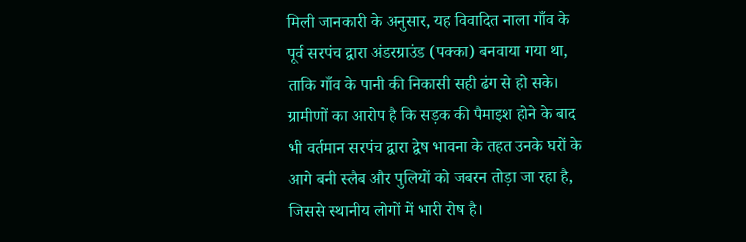मिली जानकारी के अनुसार, यह विवादित नाला गाँव के पूर्व सरपंच द्वारा अंडरग्राउंड (पक्का) बनवाया गया था, ताकि गाँव के पानी की निकासी सही ढंग से हो सके। ग्रामीणों का आरोप है कि सड़क की पैमाइश होने के बाद भी वर्तमान सरपंच द्वारा द्वेष भावना के तहत उनके घरों के आगे बनी स्लैब और पुलियों को जबरन तोड़ा जा रहा है, जिससे स्थानीय लोगों में भारी रोष है।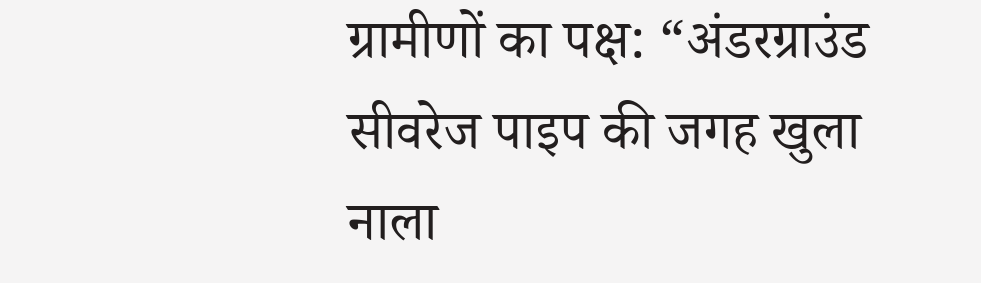ग्रामीणों का पक्ष: “अंडरग्राउंड सीवरेज पाइप की जगह खुला नाला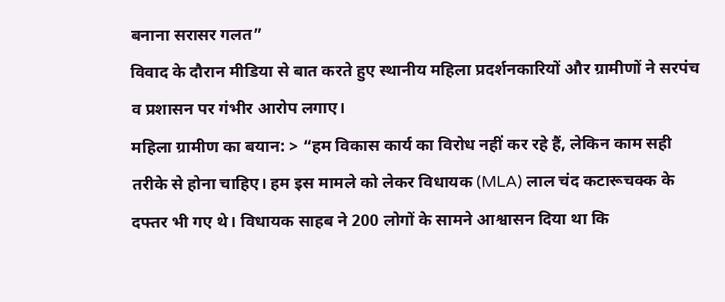बनाना सरासर गलत”
विवाद के दौरान मीडिया से बात करते हुए स्थानीय महिला प्रदर्शनकारियों और ग्रामीणों ने सरपंच व प्रशासन पर गंभीर आरोप लगाए।
महिला ग्रामीण का बयान: > “हम विकास कार्य का विरोध नहीं कर रहे हैं, लेकिन काम सही तरीके से होना चाहिए। हम इस मामले को लेकर विधायक (MLA) लाल चंद कटारूचक्क के दफ्तर भी गए थे। विधायक साहब ने 200 लोगों के सामने आश्वासन दिया था कि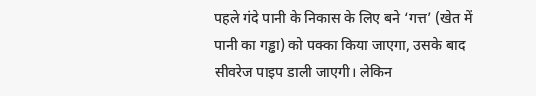पहले गंदे पानी के निकास के लिए बने ‘गत्त’ (खेत में पानी का गड्ढा) को पक्का किया जाएगा, उसके बाद सीवरेज पाइप डाली जाएगी। लेकिन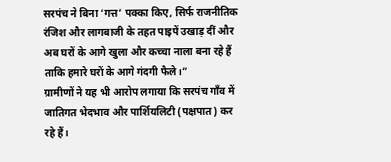सरपंच ने बिना ‘गत्त’ पक्का किए, सिर्फ राजनीतिक रंजिश और लागबाजी के तहत पाइपें उखाड़ दीं और अब घरों के आगे खुला और कच्चा नाला बना रहे हैं ताकि हमारे घरों के आगे गंदगी फैले।”
ग्रामीणों ने यह भी आरोप लगाया कि सरपंच गाँव में जातिगत भेदभाव और पार्शियलिटी (पक्षपात) कर रहे हैं।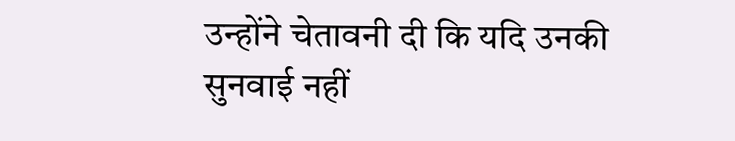उन्होंने चेतावनी दी कि यदि उनकी सुनवाई नहीं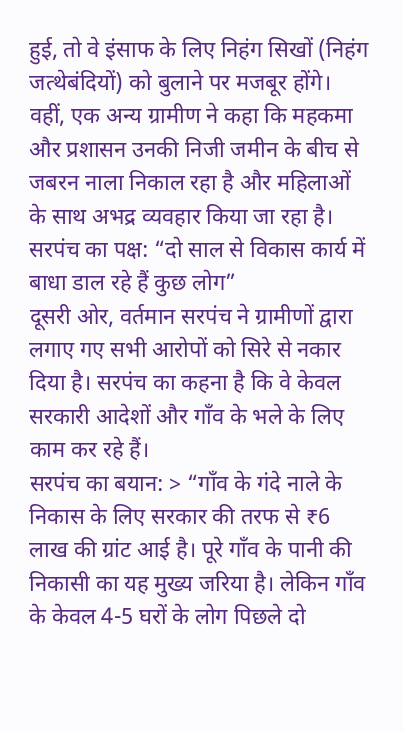हुई, तो वे इंसाफ के लिए निहंग सिखों (निहंग जत्थेबंदियों) को बुलाने पर मजबूर होंगे। वहीं, एक अन्य ग्रामीण ने कहा कि महकमा और प्रशासन उनकी निजी जमीन के बीच से जबरन नाला निकाल रहा है और महिलाओं के साथ अभद्र व्यवहार किया जा रहा है।
सरपंच का पक्ष: “दो साल से विकास कार्य में बाधा डाल रहे हैं कुछ लोग”
दूसरी ओर, वर्तमान सरपंच ने ग्रामीणों द्वारा लगाए गए सभी आरोपों को सिरे से नकार दिया है। सरपंच का कहना है कि वे केवल सरकारी आदेशों और गाँव के भले के लिए काम कर रहे हैं।
सरपंच का बयान: > “गाँव के गंदे नाले के निकास के लिए सरकार की तरफ से ₹6 लाख की ग्रांट आई है। पूरे गाँव के पानी की निकासी का यह मुख्य जरिया है। लेकिन गाँव के केवल 4-5 घरों के लोग पिछले दो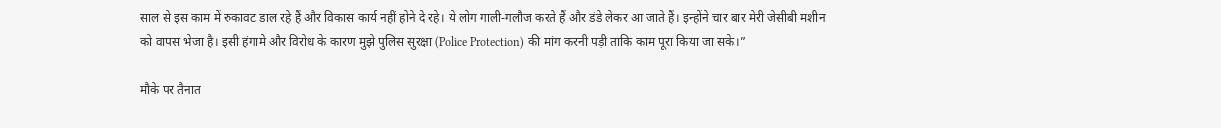साल से इस काम में रुकावट डाल रहे हैं और विकास कार्य नहीं होने दे रहे। ये लोग गाली-गलौज करते हैं और डंडे लेकर आ जाते हैं। इन्होंने चार बार मेरी जेसीबी मशीन को वापस भेजा है। इसी हंगामे और विरोध के कारण मुझे पुलिस सुरक्षा (Police Protection) की मांग करनी पड़ी ताकि काम पूरा किया जा सके।”

मौके पर तैनात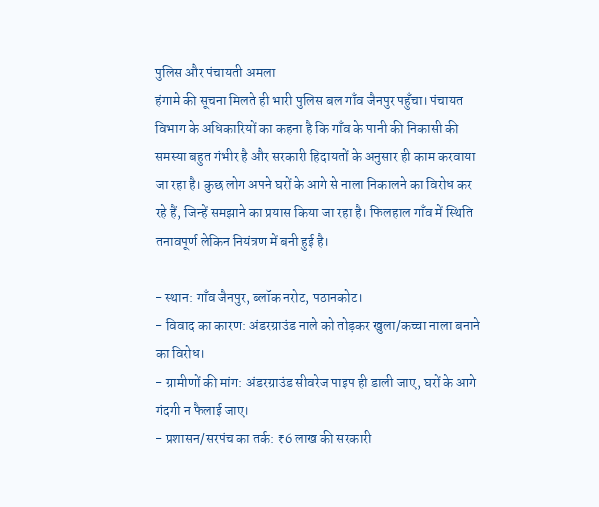पुलिस और पंचायती अमला
हंगामे की सूचना मिलते ही भारी पुलिस बल गाँव जैनपुर पहुँचा। पंचायत विभाग के अधिकारियों का कहना है कि गाँव के पानी की निकासी की समस्या बहुत गंभीर है और सरकारी हिदायतों के अनुसार ही काम करवाया जा रहा है। कुछ लोग अपने घरों के आगे से नाला निकालने का विरोध कर रहे हैं, जिन्हें समझाने का प्रयास किया जा रहा है। फिलहाल गाँव में स्थिति तनावपूर्ण लेकिन नियंत्रण में बनी हुई है।

- स्थान: गाँव जैनपुर, ब्लॉक नरोट, पठानकोट।
- विवाद का कारण: अंडरग्राउंड नाले को तोड़कर खुला/कच्चा नाला बनाने का विरोध।
- ग्रामीणों की मांग: अंडरग्राउंड सीवरेज पाइप ही डाली जाए, घरों के आगे गंदगी न फैलाई जाए।
- प्रशासन/सरपंच का तर्क: ₹6 लाख की सरकारी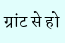ग्रांट से हो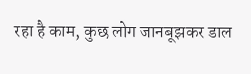रहा है काम, कुछ लोग जानबूझकर डाल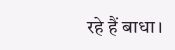रहे हैं बाधा।